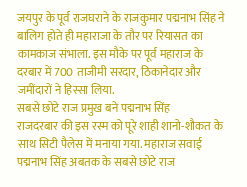जयपुर के पूर्व राजघराने के राजकुमार पद्मनाभ सिंह ने बालिग होते ही महाराजा के तौर पर रियासत का कामकाज संभाला. इस मौके पर पूर्व महाराज के दरबार में 700 ताजीमी सरदार, ठिकानेदार और जमींदारों ने हिस्सा लिया.
सबसे छोटे राज प्रमुख बने पद्मनाभ सिंह
राजदरबार की इस रस्म को पूरे शाही शानो-शौकत के साथ सिटी पैलेस में मनाया गया. महाराज सवाई पद्मनाभ सिंह अबतक के सबसे छोटे राज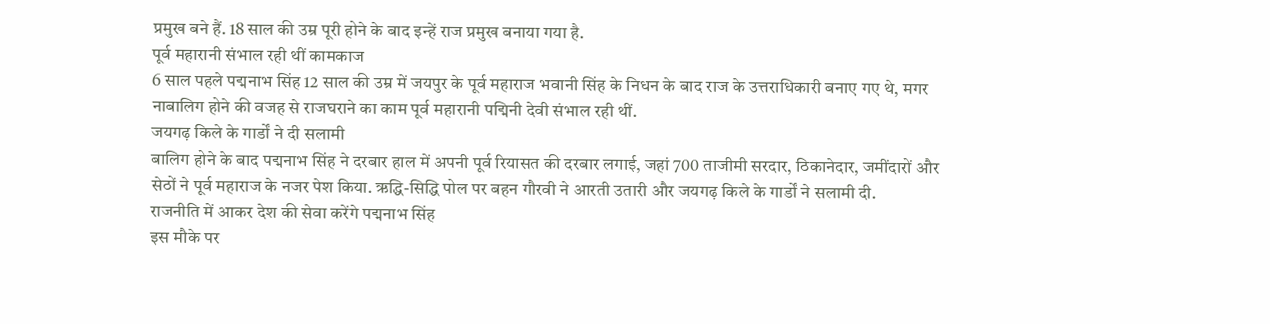प्रमुख बने हैं. 18 साल की उम्र पूरी होने के बाद इन्हें राज प्रमुख बनाया गया है.
पूर्व महारानी संभाल रही थीं कामकाज
6 साल पहले पद्मनाभ सिंह 12 साल की उम्र में जयपुर के पूर्व महाराज भवानी सिंह के निधन के बाद राज के उत्तराधिकारी बनाए गए थे, मगर नाबालिग होने की वजह से राजघराने का काम पूर्व महारानी पद्मिनी देवी संभाल रही थीं.
जयगढ़ किले के गार्डों ने दी सलामी
बालिग होने के बाद पद्मनाभ सिंह ने दरबार हाल में अपनी पूर्व रियासत की दरबार लगाई, जहां 700 ताजीमी सरदार, ठिकानेदार, जमींदारों और सेठों ने पूर्व महाराज के नजर पेश किया. ऋद्धि-सिद्धि पोल पर बहन गौरवी ने आरती उतारी और जयगढ़ किले के गार्डों ने सलामी दी.
राजनीति में आकर देश की सेवा करेंगे पद्मनाभ सिंह
इस मौके पर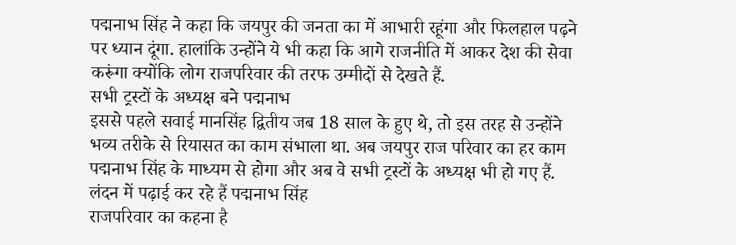पद्मनाभ सिंह ने कहा कि जयपुर की जनता का में आभारी रहूंगा और फिलहाल पढ़ने पर ध्यान दूंगा. हालांकि उन्होंने ये भी कहा कि आगे राजनीति में आकर देश की सेवा करूंगा क्योंकि लोग राजपरिवार की तरफ उम्मीदों से देखते हैं.
सभी ट्रस्टों के अध्यक्ष बने पद्मनाभ
इससे पहले सवाई मानसिंह द्वितीय जब 18 साल के हुए थे, तो इस तरह से उन्होंने भव्य तरीके से रियासत का काम संभाला था. अब जयपुर राज परिवार का हर काम पद्मनाभ सिंह के माध्यम से होगा और अब वे सभी ट्रस्टों के अध्यक्ष भी हो गए हैं.
लंदन में पढ़ाई कर रहे हैं पद्मनाभ सिंह
राजपरिवार का कहना है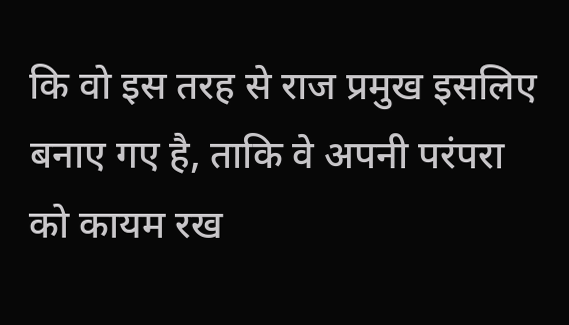कि वो इस तरह से राज प्रमुख इसलिए बनाए गए है, ताकि वे अपनी परंपरा को कायम रख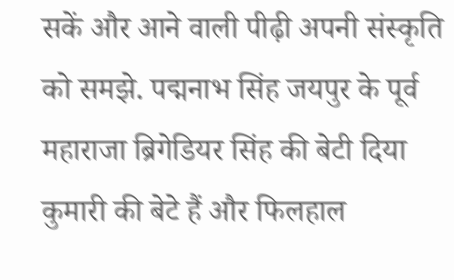सकें और आने वाली पीढ़ी अपनी संस्कृति को समझे. पद्मनाभ सिंह जयपुर के पूर्व महाराजा ब्रिगेडियर सिंह की बेटी दिया कुमारी की बेटे हैं और फिलहाल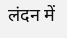लंदन में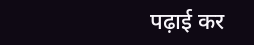पढ़ाई कर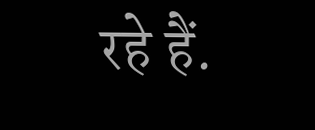रहे हैं.